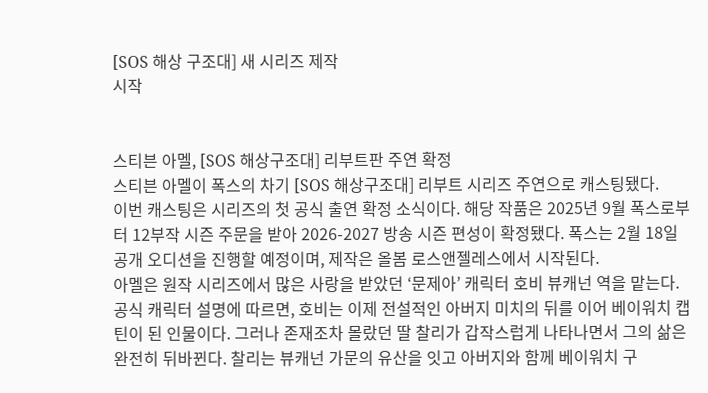[SOS 해상 구조대] 새 시리즈 제작
시작


스티븐 아멜, [SOS 해상구조대] 리부트판 주연 확정
스티븐 아멜이 폭스의 차기 [SOS 해상구조대] 리부트 시리즈 주연으로 캐스팅됐다.
이번 캐스팅은 시리즈의 첫 공식 출연 확정 소식이다. 해당 작품은 2025년 9월 폭스로부터 12부작 시즌 주문을 받아 2026-2027 방송 시즌 편성이 확정됐다. 폭스는 2월 18일 공개 오디션을 진행할 예정이며, 제작은 올봄 로스앤젤레스에서 시작된다.
아멜은 원작 시리즈에서 많은 사랑을 받았던 ‘문제아’ 캐릭터 호비 뷰캐넌 역을 맡는다. 공식 캐릭터 설명에 따르면, 호비는 이제 전설적인 아버지 미치의 뒤를 이어 베이워치 캡틴이 된 인물이다. 그러나 존재조차 몰랐던 딸 찰리가 갑작스럽게 나타나면서 그의 삶은 완전히 뒤바뀐다. 찰리는 뷰캐넌 가문의 유산을 잇고 아버지와 함께 베이워치 구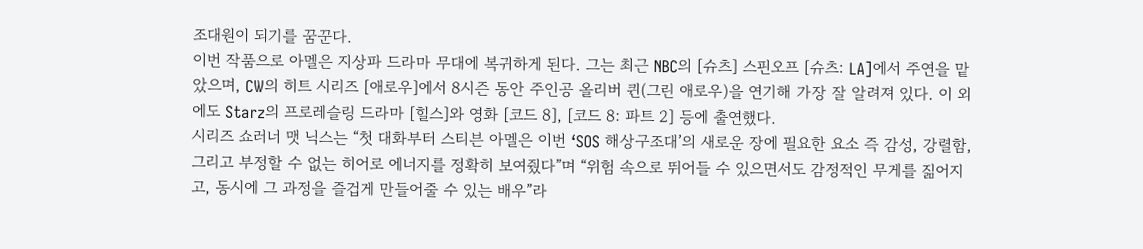조대원이 되기를 꿈꾼다.
이번 작품으로 아멜은 지상파 드라마 무대에 복귀하게 된다. 그는 최근 NBC의 [슈츠] 스핀오프 [슈츠: LA]에서 주연을 맡았으며, CW의 히트 시리즈 [애로우]에서 8시즌 동안 주인공 올리버 퀸(그린 애로우)을 연기해 가장 잘 알려져 있다. 이 외에도 Starz의 프로레슬링 드라마 [힐스]와 영화 [코드 8], [코드 8: 파트 2] 등에 출연했다.
시리즈 쇼러너 맷 닉스는 “첫 대화부터 스티븐 아멜은 이번 ‘SOS 해상구조대’의 새로운 장에 필요한 요소 즉 감성, 강렬함, 그리고 부정할 수 없는 히어로 에너지를 정확히 보여줬다”며 “위험 속으로 뛰어들 수 있으면서도 감정적인 무게를 짊어지고, 동시에 그 과정을 즐겁게 만들어줄 수 있는 배우”라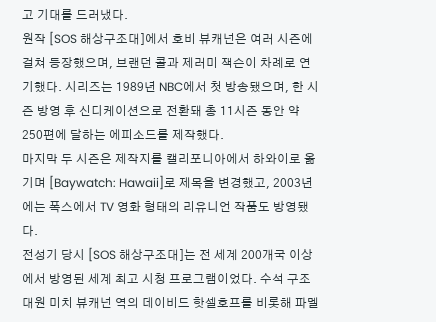고 기대를 드러냈다.
원작 [SOS 해상구조대]에서 호비 뷰캐넌은 여러 시즌에 걸쳐 등장했으며, 브랜던 콜과 제러미 잭슨이 차례로 연기했다. 시리즈는 1989년 NBC에서 첫 방송됐으며, 한 시즌 방영 후 신디케이션으로 전환돼 총 11시즌 동안 약 250편에 달하는 에피소드를 제작했다.
마지막 두 시즌은 제작지를 캘리포니아에서 하와이로 옮기며 [Baywatch: Hawaii]로 제목을 변경했고, 2003년에는 폭스에서 TV 영화 형태의 리유니언 작품도 방영됐다.
전성기 당시 [SOS 해상구조대]는 전 세계 200개국 이상에서 방영된 세계 최고 시청 프로그램이었다. 수석 구조대원 미치 뷰캐넌 역의 데이비드 핫셀호프를 비롯해 파멜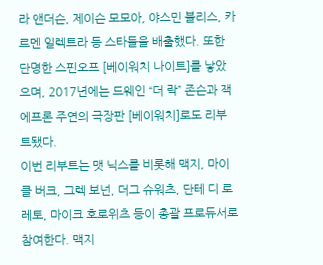라 앤더슨, 제이슨 모모아, 야스민 블리스, 카르멘 일렉트라 등 스타들을 배출했다. 또한 단명한 스핀오프 [베이워치 나이트]를 낳았으며, 2017년에는 드웨인 “더 락” 존슨과 잭 에프론 주연의 극장판 [베이워치]로도 리부트됐다.
이번 리부트는 맷 닉스를 비롯해 맥지, 마이클 버크, 그렉 보넌, 더그 슈워츠, 단테 디 로레토, 마이크 호로위츠 등이 총괄 프로듀서로 참여한다. 맥지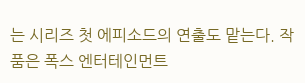는 시리즈 첫 에피소드의 연출도 맡는다. 작품은 폭스 엔터테인먼트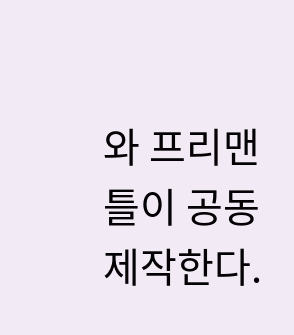와 프리맨틀이 공동 제작한다.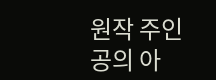원작 주인공의 아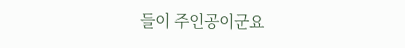들이 주인공이군요